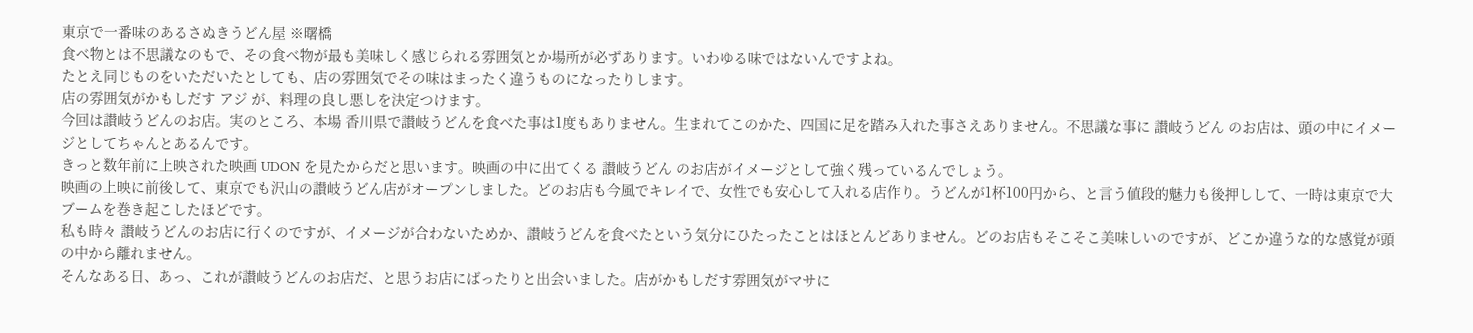東京で一番味のあるさぬきうどん屋 ※曙橋
食べ物とは不思議なのもで、その食べ物が最も美味しく感じられる雰囲気とか場所が必ずあります。いわゆる味ではないんですよね。
たとえ同じものをいただいたとしても、店の雰囲気でその味はまったく違うものになったりします。
店の雰囲気がかもしだす アジ が、料理の良し悪しを決定つけます。
今回は讃岐うどんのお店。実のところ、本場 香川県で讃岐うどんを食べた事は1度もありません。生まれてこのかた、四国に足を踏み入れた事さえありません。不思議な事に 讃岐うどん のお店は、頭の中にイメージとしてちゃんとあるんです。
きっと数年前に上映された映画 UDON を見たからだと思います。映画の中に出てくる 讃岐うどん のお店がイメージとして強く残っているんでしょう。
映画の上映に前後して、東京でも沢山の讃岐うどん店がオープンしました。どのお店も今風でキレイで、女性でも安心して入れる店作り。うどんが1杯100円から、と言う値段的魅力も後押しして、一時は東京で大ブームを巻き起こしたほどです。
私も時々 讃岐うどんのお店に行くのですが、イメージが合わないためか、讃岐うどんを食べたという気分にひたったことはほとんどありません。どのお店もそこそこ美味しいのですが、どこか違うな的な感覚が頭の中から離れません。
そんなある日、あっ、これが讃岐うどんのお店だ、と思うお店にばったりと出会いました。店がかもしだす雰囲気がマサに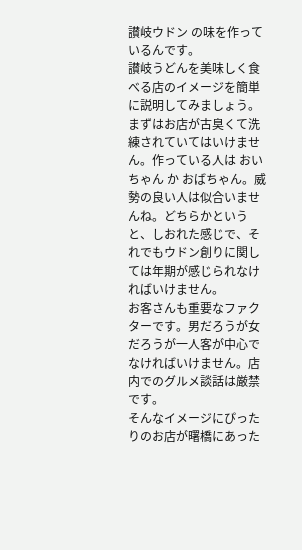讃岐ウドン の味を作っているんです。
讃岐うどんを美味しく食べる店のイメージを簡単に説明してみましょう。まずはお店が古臭くて洗練されていてはいけません。作っている人は おいちゃん か おばちゃん。威勢の良い人は似合いませんね。どちらかというと、しおれた感じで、それでもウドン創りに関しては年期が感じられなければいけません。
お客さんも重要なファクターです。男だろうが女だろうが一人客が中心でなければいけません。店内でのグルメ談話は厳禁です。
そんなイメージにぴったりのお店が曙橋にあった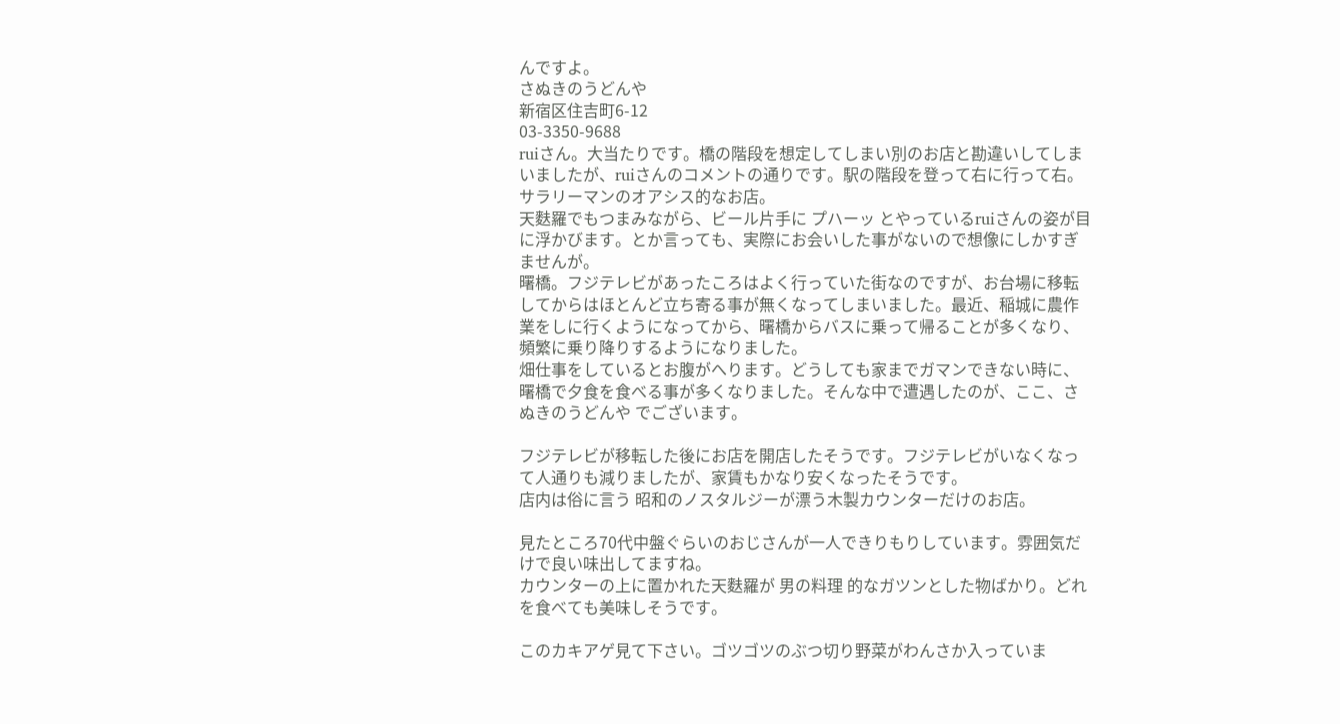んですよ。
さぬきのうどんや
新宿区住吉町6-12
03-3350-9688
ruiさん。大当たりです。橋の階段を想定してしまい別のお店と勘違いしてしまいましたが、ruiさんのコメントの通りです。駅の階段を登って右に行って右。サラリーマンのオアシス的なお店。
天麩羅でもつまみながら、ビール片手に プハーッ とやっているruiさんの姿が目に浮かびます。とか言っても、実際にお会いした事がないので想像にしかすぎませんが。
曙橋。フジテレビがあったころはよく行っていた街なのですが、お台場に移転してからはほとんど立ち寄る事が無くなってしまいました。最近、稲城に農作業をしに行くようになってから、曙橋からバスに乗って帰ることが多くなり、頻繁に乗り降りするようになりました。
畑仕事をしているとお腹がへります。どうしても家までガマンできない時に、曙橋で夕食を食べる事が多くなりました。そんな中で遭遇したのが、ここ、さぬきのうどんや でございます。

フジテレビが移転した後にお店を開店したそうです。フジテレビがいなくなって人通りも減りましたが、家賃もかなり安くなったそうです。
店内は俗に言う 昭和のノスタルジーが漂う木製カウンターだけのお店。

見たところ70代中盤ぐらいのおじさんが一人できりもりしています。雰囲気だけで良い味出してますね。
カウンターの上に置かれた天麩羅が 男の料理 的なガツンとした物ばかり。どれを食べても美味しそうです。

このカキアゲ見て下さい。ゴツゴツのぶつ切り野菜がわんさか入っていま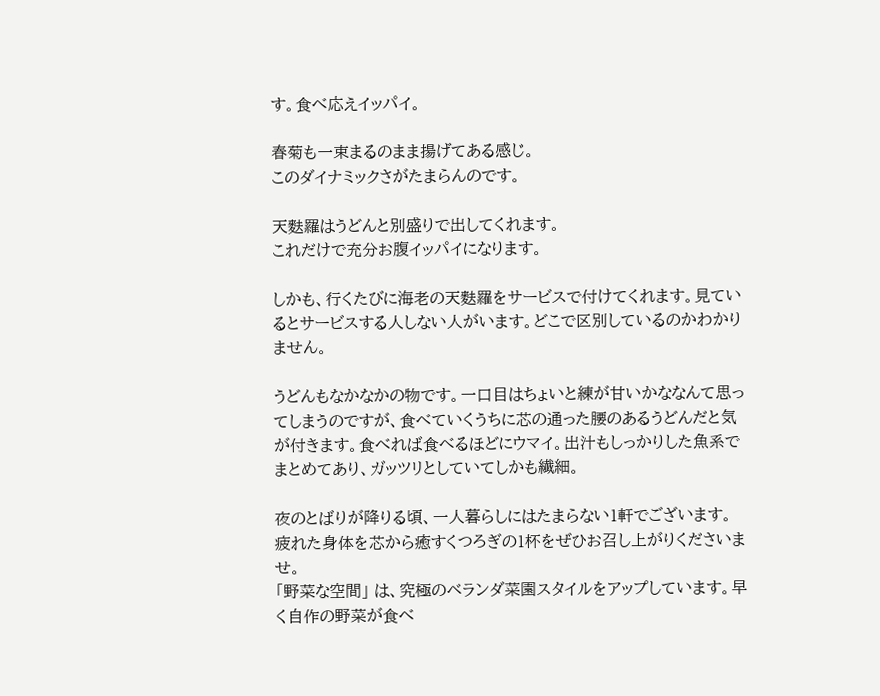す。食べ応えイッパイ。

春菊も一束まるのまま揚げてある感じ。
このダイナミックさがたまらんのです。

天麩羅はうどんと別盛りで出してくれます。
これだけで充分お腹イッパイになります。

しかも、行くたびに海老の天麩羅をサービスで付けてくれます。見ているとサービスする人しない人がいます。どこで区別しているのかわかりません。

うどんもなかなかの物です。一口目はちょいと練が甘いかななんて思ってしまうのですが、食べていくうちに芯の通った腰のあるうどんだと気が付きます。食べれば食べるほどにウマイ。出汁もしっかりした魚系でまとめてあり、ガッツリとしていてしかも繊細。

夜のとばりが降りる頃、一人暮らしにはたまらない1軒でございます。疲れた身体を芯から癒すくつろぎの1杯をぜひお召し上がりくださいませ。
「野菜な空間」 は、究極のベランダ菜園スタイルをアップしています。早く自作の野菜が食べ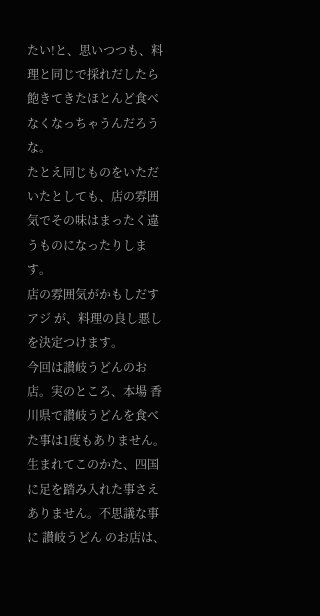たい!と、思いつつも、料理と同じで採れだしたら飽きてきたほとんど食べなくなっちゃうんだろうな。
たとえ同じものをいただいたとしても、店の雰囲気でその味はまったく違うものになったりします。
店の雰囲気がかもしだす アジ が、料理の良し悪しを決定つけます。
今回は讃岐うどんのお店。実のところ、本場 香川県で讃岐うどんを食べた事は1度もありません。生まれてこのかた、四国に足を踏み入れた事さえありません。不思議な事に 讃岐うどん のお店は、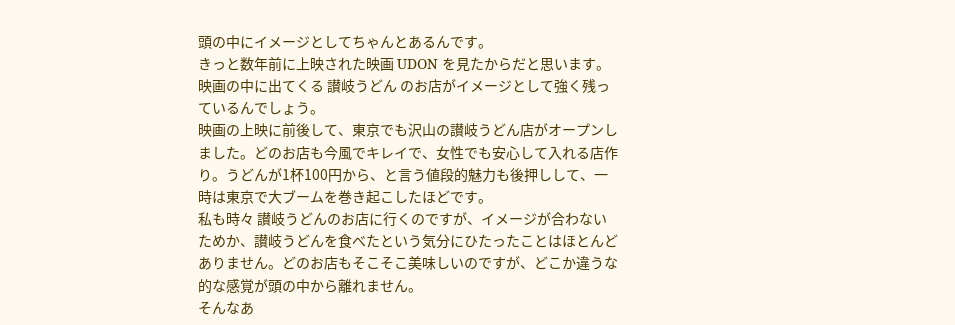頭の中にイメージとしてちゃんとあるんです。
きっと数年前に上映された映画 UDON を見たからだと思います。映画の中に出てくる 讃岐うどん のお店がイメージとして強く残っているんでしょう。
映画の上映に前後して、東京でも沢山の讃岐うどん店がオープンしました。どのお店も今風でキレイで、女性でも安心して入れる店作り。うどんが1杯100円から、と言う値段的魅力も後押しして、一時は東京で大ブームを巻き起こしたほどです。
私も時々 讃岐うどんのお店に行くのですが、イメージが合わないためか、讃岐うどんを食べたという気分にひたったことはほとんどありません。どのお店もそこそこ美味しいのですが、どこか違うな的な感覚が頭の中から離れません。
そんなあ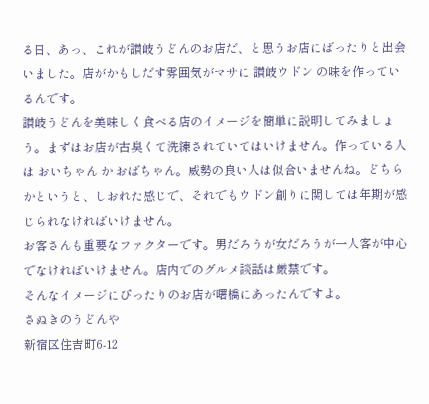る日、あっ、これが讃岐うどんのお店だ、と思うお店にばったりと出会いました。店がかもしだす雰囲気がマサに 讃岐ウドン の味を作っているんです。
讃岐うどんを美味しく食べる店のイメージを簡単に説明してみましょう。まずはお店が古臭くて洗練されていてはいけません。作っている人は おいちゃん か おばちゃん。威勢の良い人は似合いませんね。どちらかというと、しおれた感じで、それでもウドン創りに関しては年期が感じられなければいけません。
お客さんも重要なファクターです。男だろうが女だろうが一人客が中心でなければいけません。店内でのグルメ談話は厳禁です。
そんなイメージにぴったりのお店が曙橋にあったんですよ。
さぬきのうどんや
新宿区住吉町6-12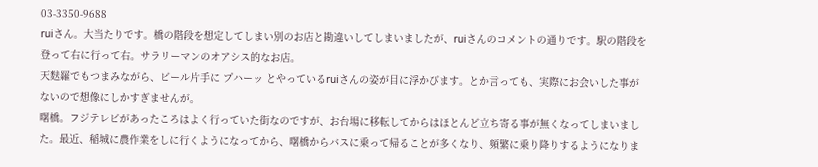03-3350-9688
ruiさん。大当たりです。橋の階段を想定してしまい別のお店と勘違いしてしまいましたが、ruiさんのコメントの通りです。駅の階段を登って右に行って右。サラリーマンのオアシス的なお店。
天麩羅でもつまみながら、ビール片手に プハーッ とやっているruiさんの姿が目に浮かびます。とか言っても、実際にお会いした事がないので想像にしかすぎませんが。
曙橋。フジテレビがあったころはよく行っていた街なのですが、お台場に移転してからはほとんど立ち寄る事が無くなってしまいました。最近、稲城に農作業をしに行くようになってから、曙橋からバスに乗って帰ることが多くなり、頻繁に乗り降りするようになりま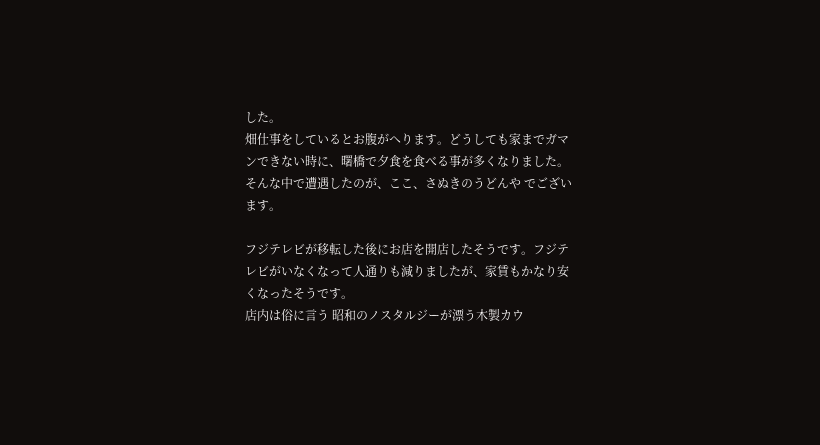した。
畑仕事をしているとお腹がへります。どうしても家までガマンできない時に、曙橋で夕食を食べる事が多くなりました。そんな中で遭遇したのが、ここ、さぬきのうどんや でございます。

フジテレビが移転した後にお店を開店したそうです。フジテレビがいなくなって人通りも減りましたが、家賃もかなり安くなったそうです。
店内は俗に言う 昭和のノスタルジーが漂う木製カウ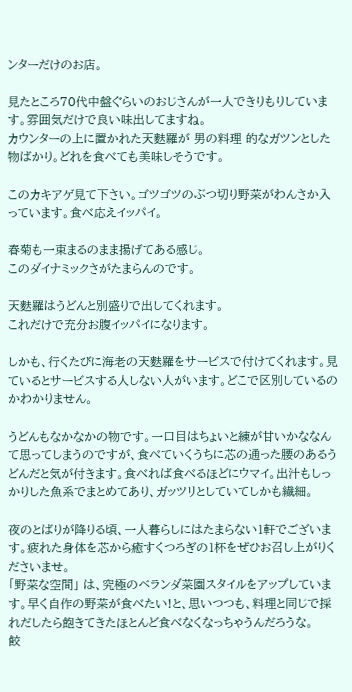ンターだけのお店。

見たところ70代中盤ぐらいのおじさんが一人できりもりしています。雰囲気だけで良い味出してますね。
カウンターの上に置かれた天麩羅が 男の料理 的なガツンとした物ばかり。どれを食べても美味しそうです。

このカキアゲ見て下さい。ゴツゴツのぶつ切り野菜がわんさか入っています。食べ応えイッパイ。

春菊も一束まるのまま揚げてある感じ。
このダイナミックさがたまらんのです。

天麩羅はうどんと別盛りで出してくれます。
これだけで充分お腹イッパイになります。

しかも、行くたびに海老の天麩羅をサービスで付けてくれます。見ているとサービスする人しない人がいます。どこで区別しているのかわかりません。

うどんもなかなかの物です。一口目はちょいと練が甘いかななんて思ってしまうのですが、食べていくうちに芯の通った腰のあるうどんだと気が付きます。食べれば食べるほどにウマイ。出汁もしっかりした魚系でまとめてあり、ガッツリとしていてしかも繊細。

夜のとばりが降りる頃、一人暮らしにはたまらない1軒でございます。疲れた身体を芯から癒すくつろぎの1杯をぜひお召し上がりくださいませ。
「野菜な空間」 は、究極のベランダ菜園スタイルをアップしています。早く自作の野菜が食べたい!と、思いつつも、料理と同じで採れだしたら飽きてきたほとんど食べなくなっちゃうんだろうな。
餃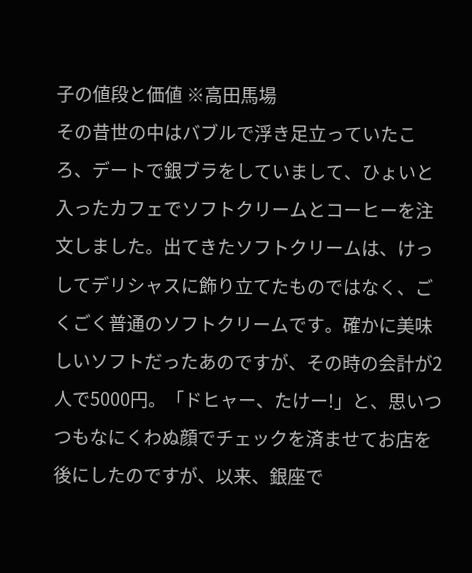子の値段と価値 ※高田馬場
その昔世の中はバブルで浮き足立っていたころ、デートで銀ブラをしていまして、ひょいと入ったカフェでソフトクリームとコーヒーを注文しました。出てきたソフトクリームは、けっしてデリシャスに飾り立てたものではなく、ごくごく普通のソフトクリームです。確かに美味しいソフトだったあのですが、その時の会計が2人で5000円。「ドヒャー、たけー!」と、思いつつもなにくわぬ顔でチェックを済ませてお店を後にしたのですが、以来、銀座で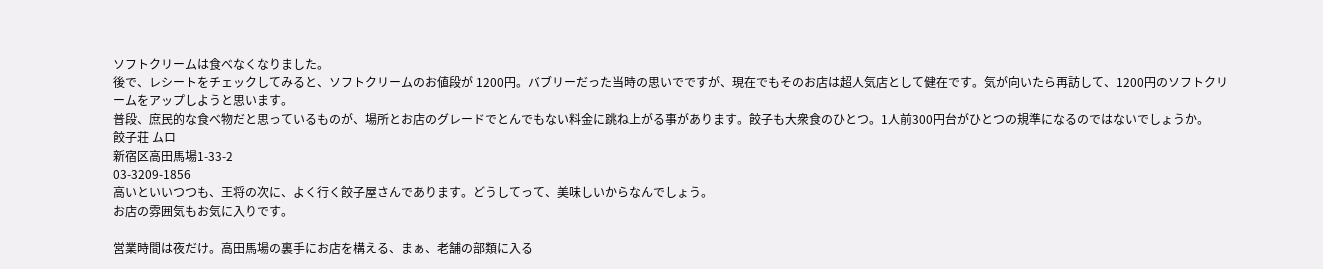ソフトクリームは食べなくなりました。
後で、レシートをチェックしてみると、ソフトクリームのお値段が 1200円。バブリーだった当時の思いでですが、現在でもそのお店は超人気店として健在です。気が向いたら再訪して、1200円のソフトクリームをアップしようと思います。
普段、庶民的な食べ物だと思っているものが、場所とお店のグレードでとんでもない料金に跳ね上がる事があります。餃子も大衆食のひとつ。1人前300円台がひとつの規準になるのではないでしょうか。
餃子荘 ムロ
新宿区高田馬場1-33-2
03-3209-1856
高いといいつつも、王将の次に、よく行く餃子屋さんであります。どうしてって、美味しいからなんでしょう。
お店の雰囲気もお気に入りです。

営業時間は夜だけ。高田馬場の裏手にお店を構える、まぁ、老舗の部類に入る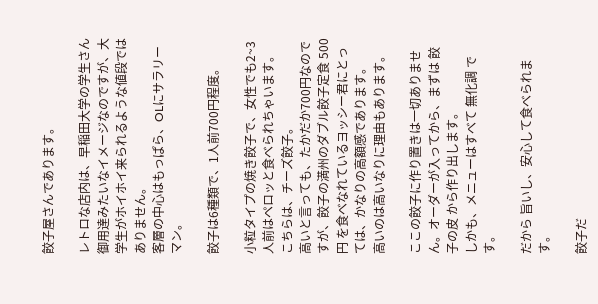餃子屋さんであります。

レトロな店内は、早稲田大学の学生さん御用達みたいなイメージなのですが、大学生がホイホイ来られるような値段ではありません。
客層の中心はもっぱら、OLにサラリーマン。

餃子は6種類で、1人前700円程度。

小粒タイプの焼き餃子で、女性でも2~3人前はペロッと食べられちゃいます。
こちらは、チーズ餃子。
高いと言っても、たかだか700円なのですが、餃子の満州のダブル餃子定食 500円 を食べなれているヨッシー君にとっては、かなりの高額感であります。
高いのは高いなりに理由もあります。

ここの餃子に作り置きは一切ありません。オーダーが入ってから、まずは 餃子の皮 から作り出します。
しかも、メニューはすべて 無化調 です。

だから 旨いし、安心して食べられます。

餃子だ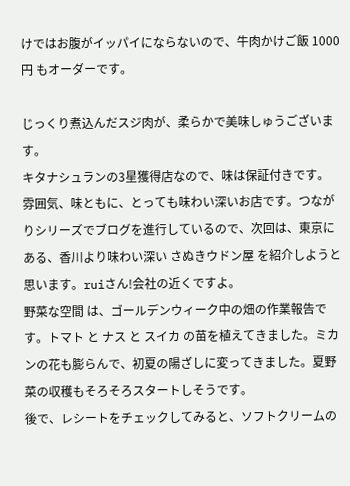けではお腹がイッパイにならないので、牛肉かけご飯 1000円 もオーダーです。

じっくり煮込んだスジ肉が、柔らかで美味しゅうございます。
キタナシュランの3星獲得店なので、味は保証付きです。
雰囲気、味ともに、とっても味わい深いお店です。つながりシリーズでブログを進行しているので、次回は、東京にある、香川より味わい深い さぬきウドン屋 を紹介しようと思います。ruiさん!会社の近くですよ。
野菜な空間 は、ゴールデンウィーク中の畑の作業報告です。トマト と ナス と スイカ の苗を植えてきました。ミカンの花も膨らんで、初夏の陽ざしに変ってきました。夏野菜の収穫もそろそろスタートしそうです。
後で、レシートをチェックしてみると、ソフトクリームの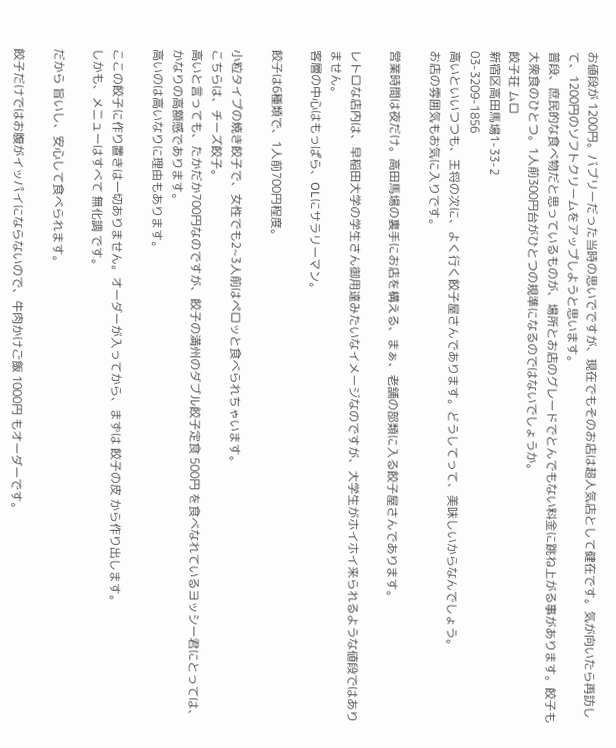お値段が 1200円。バブリーだった当時の思いでですが、現在でもそのお店は超人気店として健在です。気が向いたら再訪して、1200円のソフトクリームをアップしようと思います。
普段、庶民的な食べ物だと思っているものが、場所とお店のグレードでとんでもない料金に跳ね上がる事があります。餃子も大衆食のひとつ。1人前300円台がひとつの規準になるのではないでしょうか。
餃子荘 ムロ
新宿区高田馬場1-33-2
03-3209-1856
高いといいつつも、王将の次に、よく行く餃子屋さんであります。どうしてって、美味しいからなんでしょう。
お店の雰囲気もお気に入りです。

営業時間は夜だけ。高田馬場の裏手にお店を構える、まぁ、老舗の部類に入る餃子屋さんであります。

レトロな店内は、早稲田大学の学生さん御用達みたいなイメージなのですが、大学生がホイホイ来られるような値段ではありません。
客層の中心はもっぱら、OLにサラリーマン。

餃子は6種類で、1人前700円程度。

小粒タイプの焼き餃子で、女性でも2~3人前はペロッと食べられちゃいます。
こちらは、チーズ餃子。
高いと言っても、たかだか700円なのですが、餃子の満州のダブル餃子定食 500円 を食べなれているヨッシー君にとっては、かなりの高額感であります。
高いのは高いなりに理由もあります。

ここの餃子に作り置きは一切ありません。オーダーが入ってから、まずは 餃子の皮 から作り出します。
しかも、メニューはすべて 無化調 です。

だから 旨いし、安心して食べられます。

餃子だけではお腹がイッパイにならないので、牛肉かけご飯 1000円 もオーダーです。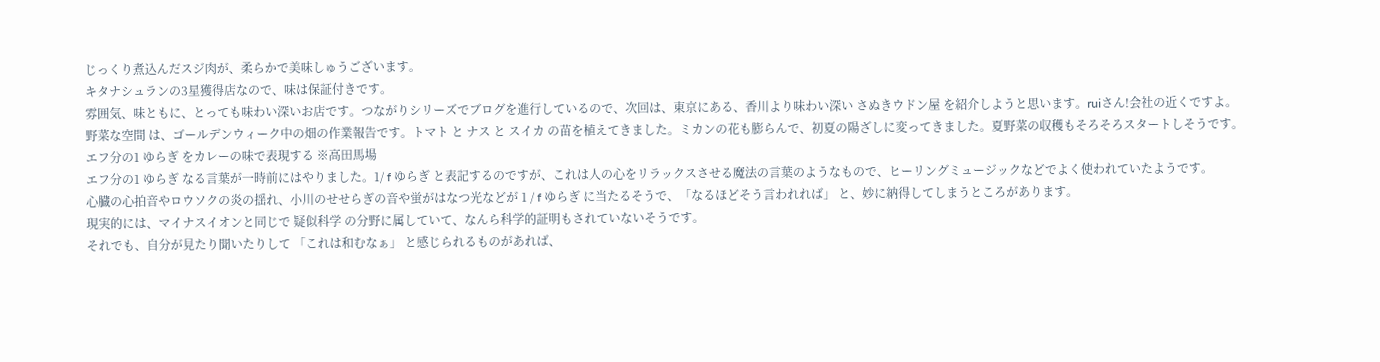じっくり煮込んだスジ肉が、柔らかで美味しゅうございます。
キタナシュランの3星獲得店なので、味は保証付きです。
雰囲気、味ともに、とっても味わい深いお店です。つながりシリーズでブログを進行しているので、次回は、東京にある、香川より味わい深い さぬきウドン屋 を紹介しようと思います。ruiさん!会社の近くですよ。
野菜な空間 は、ゴールデンウィーク中の畑の作業報告です。トマト と ナス と スイカ の苗を植えてきました。ミカンの花も膨らんで、初夏の陽ざしに変ってきました。夏野菜の収穫もそろそろスタートしそうです。
エフ分の1 ゆらぎ をカレーの味で表現する ※高田馬場
エフ分の1 ゆらぎ なる言葉が一時前にはやりました。1/ f ゆらぎ と表記するのですが、これは人の心をリラックスさせる魔法の言葉のようなもので、ヒーリングミュージックなどでよく使われていたようです。
心臓の心拍音やロウソクの炎の揺れ、小川のせせらぎの音や蛍がはなつ光などが 1 / f ゆらぎ に当たるそうで、「なるほどそう言われれば」 と、妙に納得してしまうところがあります。
現実的には、マイナスイオンと同じで 疑似科学 の分野に属していて、なんら科学的証明もされていないそうです。
それでも、自分が見たり聞いたりして 「これは和むなぁ」 と感じられるものがあれば、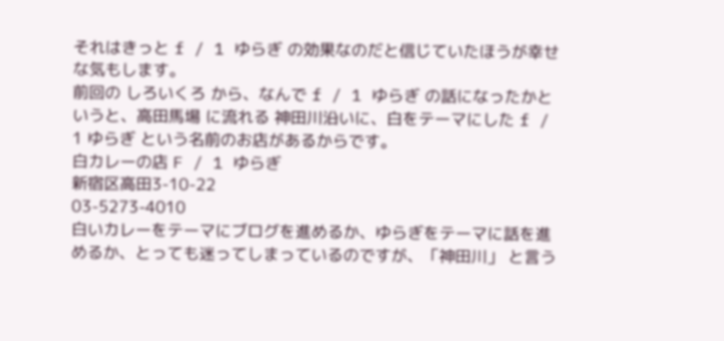それはきっと f / 1 ゆらぎ の効果なのだと信じていたほうが幸せな気もします。
前回の しろいくろ から、なんで f / 1 ゆらぎ の話になったかというと、高田馬場 に流れる 神田川沿いに、白をテーマにした f / 1 ゆらぎ という名前のお店があるからです。
白カレーの店 F / 1 ゆらぎ
新宿区高田3-10-22
03-5273-4010
白いカレーをテーマにブログを進めるか、ゆらぎをテーマに話を進めるか、とっても迷ってしまっているのですが、「神田川」 と言う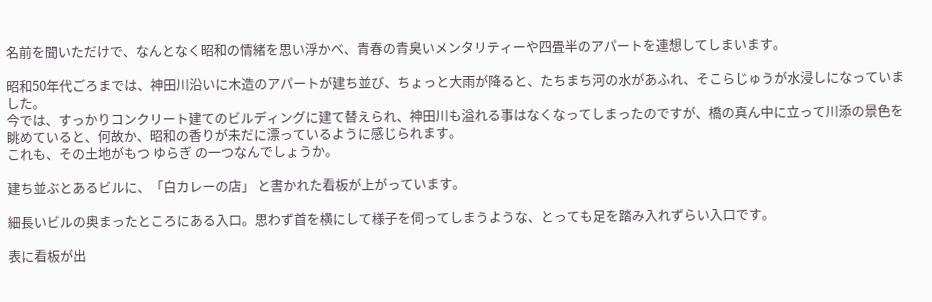名前を聞いただけで、なんとなく昭和の情緒を思い浮かべ、青春の青臭いメンタリティーや四畳半のアパートを連想してしまいます。

昭和50年代ごろまでは、神田川沿いに木造のアパートが建ち並び、ちょっと大雨が降ると、たちまち河の水があふれ、そこらじゅうが水浸しになっていました。
今では、すっかりコンクリート建てのビルディングに建て替えられ、神田川も溢れる事はなくなってしまったのですが、橋の真ん中に立って川添の景色を眺めていると、何故か、昭和の香りが未だに漂っているように感じられます。
これも、その土地がもつ ゆらぎ の一つなんでしょうか。

建ち並ぶとあるビルに、「白カレーの店」 と書かれた看板が上がっています。

細長いビルの奥まったところにある入口。思わず首を横にして様子を伺ってしまうような、とっても足を踏み入れずらい入口です。

表に看板が出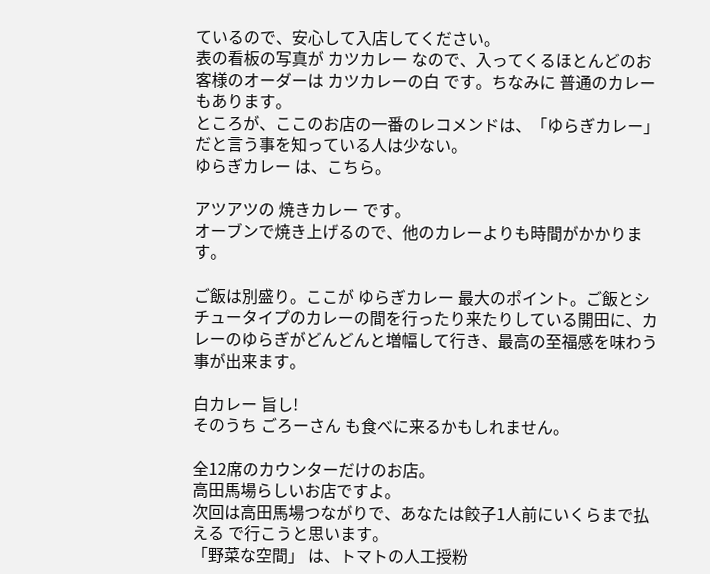ているので、安心して入店してください。
表の看板の写真が カツカレー なので、入ってくるほとんどのお客様のオーダーは カツカレーの白 です。ちなみに 普通のカレーもあります。
ところが、ここのお店の一番のレコメンドは、「ゆらぎカレー」 だと言う事を知っている人は少ない。
ゆらぎカレー は、こちら。

アツアツの 焼きカレー です。
オーブンで焼き上げるので、他のカレーよりも時間がかかります。

ご飯は別盛り。ここが ゆらぎカレー 最大のポイント。ご飯とシチュータイプのカレーの間を行ったり来たりしている開田に、カレーのゆらぎがどんどんと増幅して行き、最高の至福感を味わう事が出来ます。

白カレー 旨し!
そのうち ごろーさん も食べに来るかもしれません。

全12席のカウンターだけのお店。
高田馬場らしいお店ですよ。
次回は高田馬場つながりで、あなたは餃子1人前にいくらまで払える で行こうと思います。
「野菜な空間」 は、トマトの人工授粉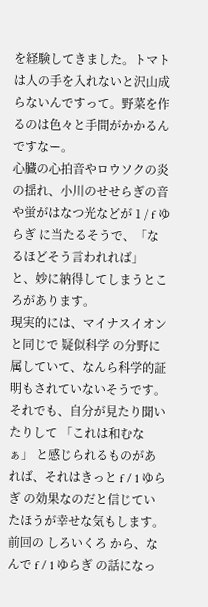を経験してきました。トマトは人の手を入れないと沢山成らないんですって。野菜を作るのは色々と手間がかかるんですなー。
心臓の心拍音やロウソクの炎の揺れ、小川のせせらぎの音や蛍がはなつ光などが 1 / f ゆらぎ に当たるそうで、「なるほどそう言われれば」 と、妙に納得してしまうところがあります。
現実的には、マイナスイオンと同じで 疑似科学 の分野に属していて、なんら科学的証明もされていないそうです。
それでも、自分が見たり聞いたりして 「これは和むなぁ」 と感じられるものがあれば、それはきっと f / 1 ゆらぎ の効果なのだと信じていたほうが幸せな気もします。
前回の しろいくろ から、なんで f / 1 ゆらぎ の話になっ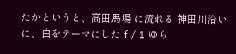たかというと、高田馬場 に流れる 神田川沿いに、白をテーマにした f / 1 ゆら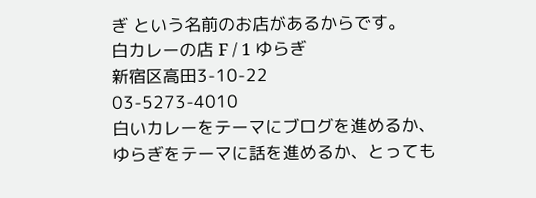ぎ という名前のお店があるからです。
白カレーの店 F / 1 ゆらぎ
新宿区高田3-10-22
03-5273-4010
白いカレーをテーマにブログを進めるか、ゆらぎをテーマに話を進めるか、とっても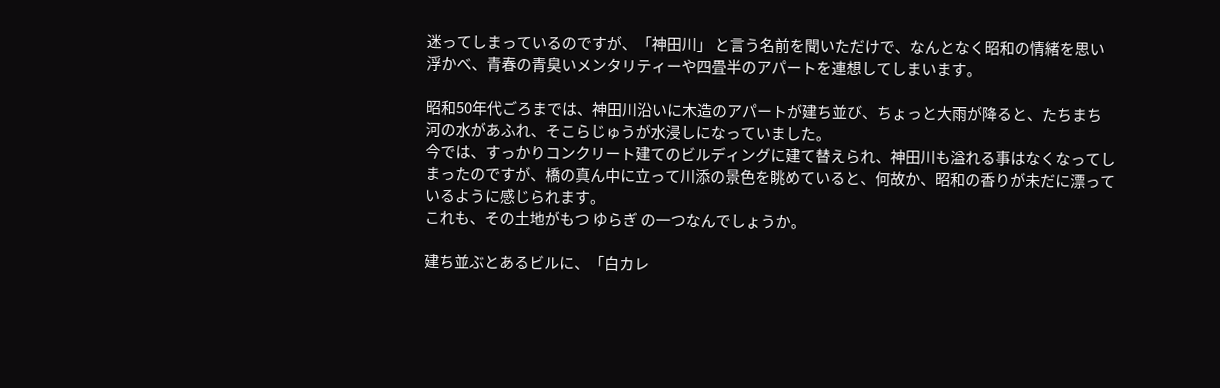迷ってしまっているのですが、「神田川」 と言う名前を聞いただけで、なんとなく昭和の情緒を思い浮かべ、青春の青臭いメンタリティーや四畳半のアパートを連想してしまいます。

昭和50年代ごろまでは、神田川沿いに木造のアパートが建ち並び、ちょっと大雨が降ると、たちまち河の水があふれ、そこらじゅうが水浸しになっていました。
今では、すっかりコンクリート建てのビルディングに建て替えられ、神田川も溢れる事はなくなってしまったのですが、橋の真ん中に立って川添の景色を眺めていると、何故か、昭和の香りが未だに漂っているように感じられます。
これも、その土地がもつ ゆらぎ の一つなんでしょうか。

建ち並ぶとあるビルに、「白カレ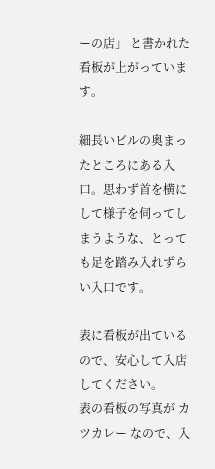ーの店」 と書かれた看板が上がっています。

細長いビルの奥まったところにある入口。思わず首を横にして様子を伺ってしまうような、とっても足を踏み入れずらい入口です。

表に看板が出ているので、安心して入店してください。
表の看板の写真が カツカレー なので、入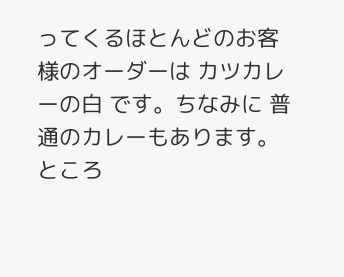ってくるほとんどのお客様のオーダーは カツカレーの白 です。ちなみに 普通のカレーもあります。
ところ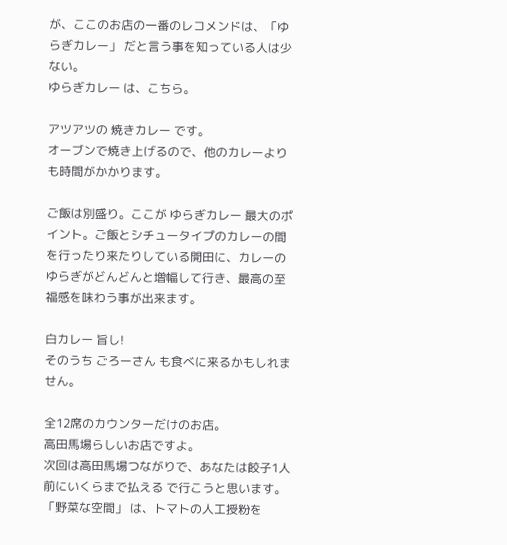が、ここのお店の一番のレコメンドは、「ゆらぎカレー」 だと言う事を知っている人は少ない。
ゆらぎカレー は、こちら。

アツアツの 焼きカレー です。
オーブンで焼き上げるので、他のカレーよりも時間がかかります。

ご飯は別盛り。ここが ゆらぎカレー 最大のポイント。ご飯とシチュータイプのカレーの間を行ったり来たりしている開田に、カレーのゆらぎがどんどんと増幅して行き、最高の至福感を味わう事が出来ます。

白カレー 旨し!
そのうち ごろーさん も食べに来るかもしれません。

全12席のカウンターだけのお店。
高田馬場らしいお店ですよ。
次回は高田馬場つながりで、あなたは餃子1人前にいくらまで払える で行こうと思います。
「野菜な空間」 は、トマトの人工授粉を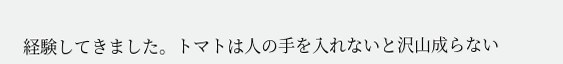経験してきました。トマトは人の手を入れないと沢山成らない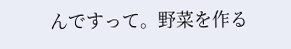んですって。野菜を作る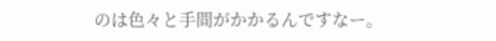のは色々と手間がかかるんですなー。